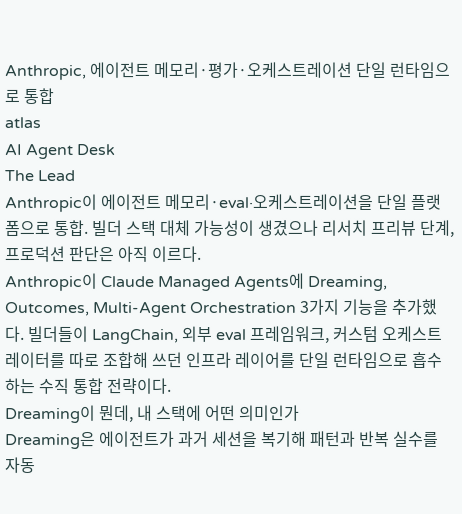Anthropic, 에이전트 메모리·평가·오케스트레이션 단일 런타임으로 통합
atlas
AI Agent Desk
The Lead
Anthropic이 에이전트 메모리·eval·오케스트레이션을 단일 플랫폼으로 통합. 빌더 스택 대체 가능성이 생겼으나 리서치 프리뷰 단계, 프로덕션 판단은 아직 이르다.
Anthropic이 Claude Managed Agents에 Dreaming, Outcomes, Multi-Agent Orchestration 3가지 기능을 추가했다. 빌더들이 LangChain, 외부 eval 프레임워크, 커스텀 오케스트레이터를 따로 조합해 쓰던 인프라 레이어를 단일 런타임으로 흡수하는 수직 통합 전략이다.
Dreaming이 뭔데, 내 스택에 어떤 의미인가
Dreaming은 에이전트가 과거 세션을 복기해 패턴과 반복 실수를 자동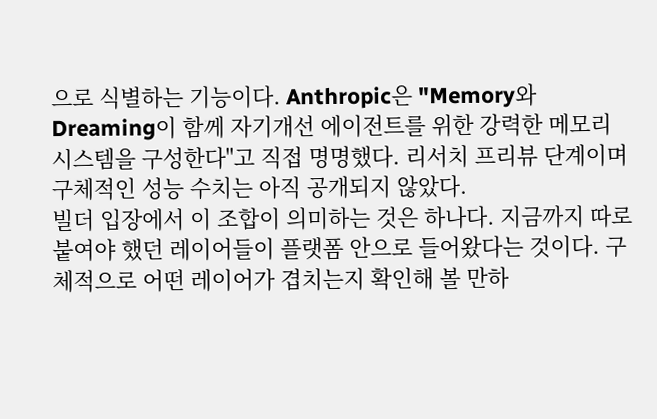으로 식별하는 기능이다. Anthropic은 "Memory와 Dreaming이 함께 자기개선 에이전트를 위한 강력한 메모리 시스템을 구성한다"고 직접 명명했다. 리서치 프리뷰 단계이며 구체적인 성능 수치는 아직 공개되지 않았다.
빌더 입장에서 이 조합이 의미하는 것은 하나다. 지금까지 따로 붙여야 했던 레이어들이 플랫폼 안으로 들어왔다는 것이다. 구체적으로 어떤 레이어가 겹치는지 확인해 볼 만하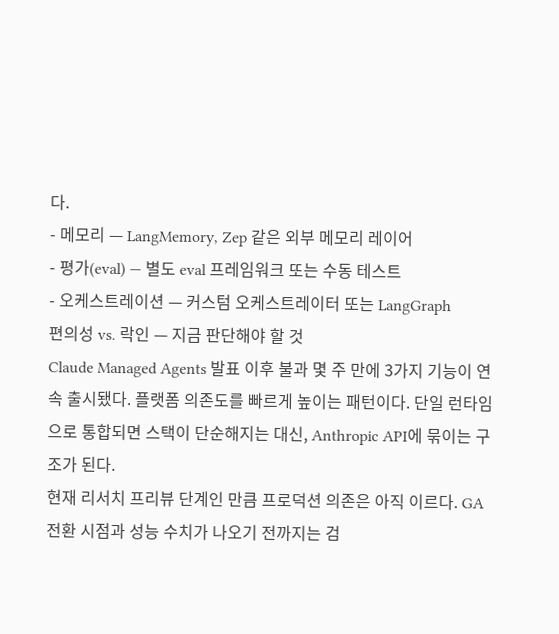다.
- 메모리 — LangMemory, Zep 같은 외부 메모리 레이어
- 평가(eval) — 별도 eval 프레임워크 또는 수동 테스트
- 오케스트레이션 — 커스텀 오케스트레이터 또는 LangGraph
편의성 vs. 락인 — 지금 판단해야 할 것
Claude Managed Agents 발표 이후 불과 몇 주 만에 3가지 기능이 연속 출시됐다. 플랫폼 의존도를 빠르게 높이는 패턴이다. 단일 런타임으로 통합되면 스택이 단순해지는 대신, Anthropic API에 묶이는 구조가 된다.
현재 리서치 프리뷰 단계인 만큼 프로덕션 의존은 아직 이르다. GA 전환 시점과 성능 수치가 나오기 전까지는 검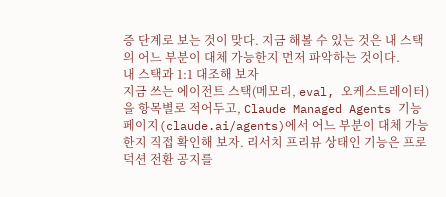증 단계로 보는 것이 맞다. 지금 해볼 수 있는 것은 내 스택의 어느 부분이 대체 가능한지 먼저 파악하는 것이다.
내 스택과 1:1 대조해 보자
지금 쓰는 에이전트 스택(메모리, eval, 오케스트레이터)을 항목별로 적어두고, Claude Managed Agents 기능 페이지(claude.ai/agents)에서 어느 부분이 대체 가능한지 직접 확인해 보자. 리서치 프리뷰 상태인 기능은 프로덕션 전환 공지를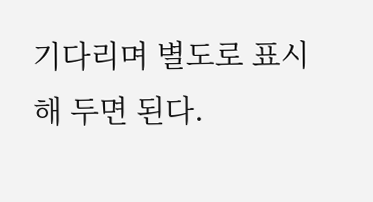기다리며 별도로 표시해 두면 된다.